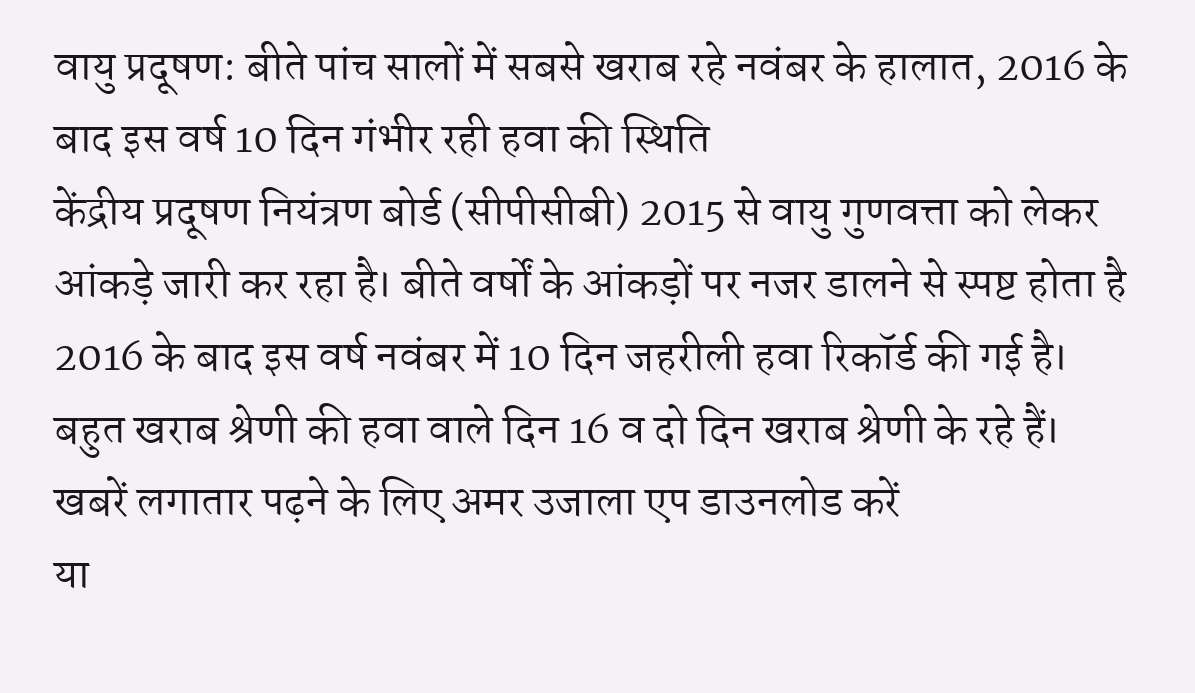वायु प्रदूषण: बीते पांच सालों में सबसे खराब रहे नवंबर के हालात, 2016 के बाद इस वर्ष 10 दिन गंभीर रही हवा की स्थिति
केंद्रीय प्रदूषण नियंत्रण बोर्ड (सीपीसीबी) 2015 से वायु गुणवत्ता को लेकर आंकड़े जारी कर रहा है। बीते वर्षों के आंकड़ों पर नजर डालने से स्पष्ट होता है 2016 के बाद इस वर्ष नवंबर में 10 दिन जहरीली हवा रिकॉर्ड की गई है। बहुत खराब श्रेणी की हवा वाले दिन 16 व दो दिन खराब श्रेणी के रहे हैं।
खबरें लगातार पढ़ने के लिए अमर उजाला एप डाउनलोड करें
या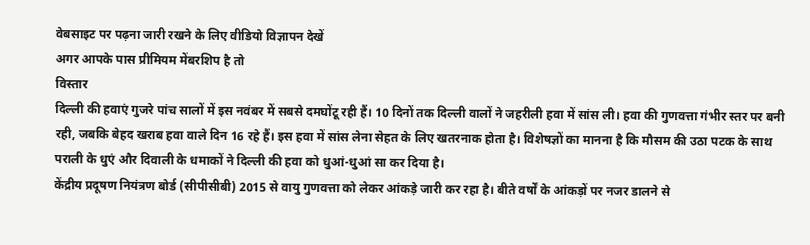वेबसाइट पर पढ़ना जारी रखने के लिए वीडियो विज्ञापन देखें
अगर आपके पास प्रीमियम मेंबरशिप है तो
विस्तार
दिल्ली की हवाएं गुजरे पांच सालों में इस नवंबर में सबसे दमघोंटू रही हैं। 10 दिनों तक दिल्ली वालों ने जहरीली हवा में सांस ली। हवा की गुणवत्ता गंभीर स्तर पर बनी रही, जबकि बेहद खराब हवा वाले दिन 16 रहे हैं। इस हवा में सांस लेना सेहत के लिए खतरनाक होता है। विशेषज्ञों का मानना है कि मौसम की उठा पटक के साथ पराली के धुएं और दिवाली के धमाकों ने दिल्ली की हवा को धुआं-धुआं सा कर दिया है।
केंद्रीय प्रदूषण नियंत्रण बोर्ड (सीपीसीबी) 2015 से वायु गुणवत्ता को लेकर आंकड़े जारी कर रहा है। बीते वर्षों के आंकड़ों पर नजर डालने से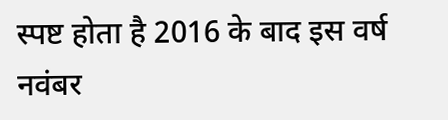स्पष्ट होता है 2016 के बाद इस वर्ष नवंबर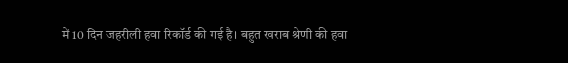में 10 दिन जहरीली हवा रिकॉर्ड की गई है। बहुत खराब श्रेणी की हवा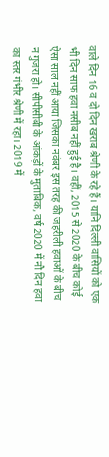वाले दिन 16 व दो दिन खराब श्रेणी के रहे हैं। यानि दिल्ली वासियों को एक भी दिन साफ हवा नसीब नहीं हुई है। वहीं, 2015 से 2020 के बीच कोई ऐसा साल नहीं आया जिसका नवंबर इस तरह की जहरीली हवाओं के बीच न गुजरा हो। सीपीसीबी के आंकड़ों के मुताबिक, वर्ष 2020 में नौ दिन हवा का स्तर गंभीर श्रेणी में रहा। 2019 में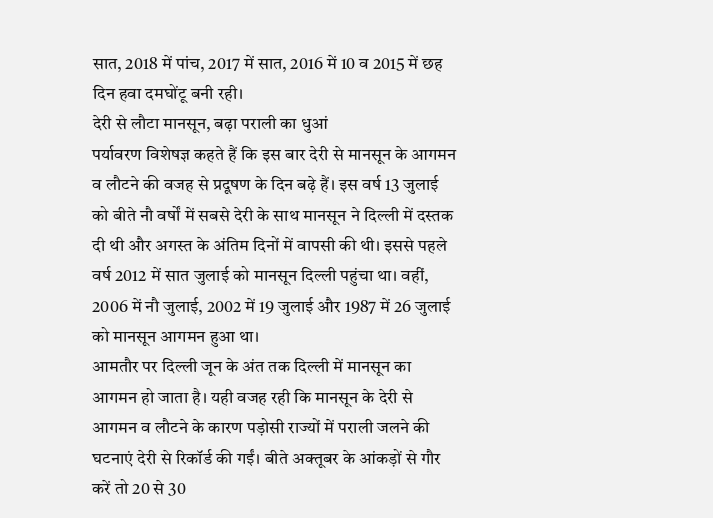सात, 2018 में पांच, 2017 में सात, 2016 में 10 व 2015 में छह दिन हवा दमघोंटू बनी रही।
देरी से लौटा मानसून, बढ़ा पराली का धुआं
पर्यावरण विशेषज्ञ कहते हैं कि इस बार देरी से मानसून के आगमन व लौटने की वजह से प्रदूषण के दिन बढ़े हैं। इस वर्ष 13 जुलाई को बीते नौ वर्षों में सबसे देरी के साथ मानसून ने दिल्ली में दस्तक दी थी और अगस्त के अंतिम दिनों में वापसी की थी। इससे पहले वर्ष 2012 में सात जुलाई को मानसून दिल्ली पहुंचा था। वहीं, 2006 में नौ जुलाई, 2002 में 19 जुलाई और 1987 में 26 जुलाई को मानसून आगमन हुआ था।
आमतौर पर दिल्ली जून के अंत तक दिल्ली में मानसून का आगमन हो जाता है। यही वजह रही कि मानसून के देरी से आगमन व लौटने के कारण पड़ोसी राज्यों में पराली जलने की घटनाएं देरी से रिकॉर्ड की गईं। बीते अक्तूबर के आंकड़ों से गौर करें तो 20 से 30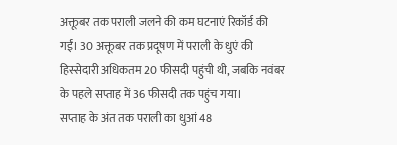अक्तूबर तक पराली जलने की कम घटनाएं रिकॉर्ड की गईं। 30 अक्तूबर तक प्रदूषण में पराली के धुएं की हिस्सेदारी अधिकतम 20 फीसदी पहुंची थी, जबकि नवंबर के पहले सप्ताह में 36 फीसदी तक पहुंच गया।
सप्ताह के अंत तक पराली का धुआं 48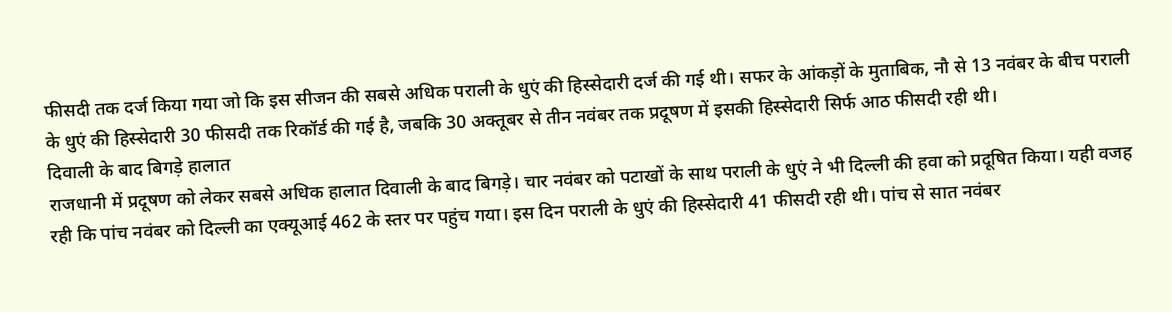फीसदी तक दर्ज किया गया जो कि इस सीजन की सबसे अधिक पराली के धुएं की हिस्सेदारी दर्ज की गई थी। सफर के आंकड़ों के मुताबिक, नौ से 13 नवंबर के बीच पराली के धुएं की हिस्सेदारी 30 फीसदी तक रिकॉर्ड की गई है, जबकि 30 अक्तूबर से तीन नवंबर तक प्रदूषण में इसकी हिस्सेदारी सिर्फ आठ फीसदी रही थी।
दिवाली के बाद बिगड़े हालात
राजधानी में प्रदूषण को लेकर सबसे अधिक हालात दिवाली के बाद बिगड़े। चार नवंबर को पटाखों के साथ पराली के धुएं ने भी दिल्ली की हवा को प्रदूषित किया। यही वजह रही कि पांच नवंबर को दिल्ली का एक्यूआई 462 के स्तर पर पहुंच गया। इस दिन पराली के धुएं की हिस्सेदारी 41 फीसदी रही थी। पांच से सात नवंबर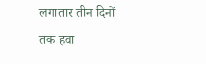लगातार तीन दिनों तक हवा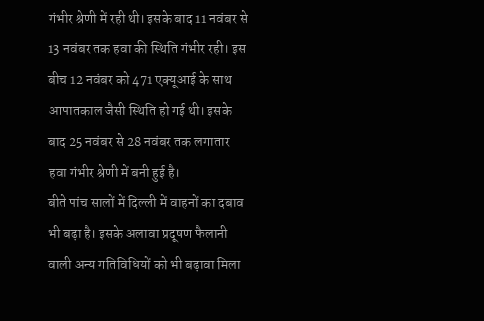गंभीर श्रेणी में रही थी। इसके बाद 11 नवंबर से 13 नवंबर तक हवा की स्थिति गंभीर रही। इस बीच 12 नवंबर को 471 एक्यूआई के साथ आपातकाल जैसी स्थिति हो गई थी। इसके बाद 25 नवंबर से 28 नवंबर तक लगातार हवा गंभीर श्रेणी में बनी हुई है।
बीते पांच सालों में दिल्ली में वाहनों का दबाव भी बढ़ा है। इसके अलावा प्रदूषण फैलानी वाली अन्य गतिविधियों को भी बढ़ावा मिला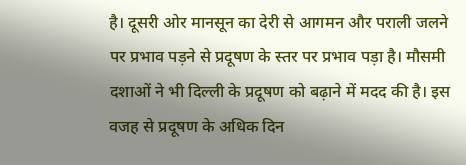है। दूसरी ओर मानसून का देरी से आगमन और पराली जलने पर प्रभाव पड़ने से प्रदूषण के स्तर पर प्रभाव पड़ा है। मौसमी दशाओं ने भी दिल्ली के प्रदूषण को बढ़ाने में मदद की है। इस वजह से प्रदूषण के अधिक दिन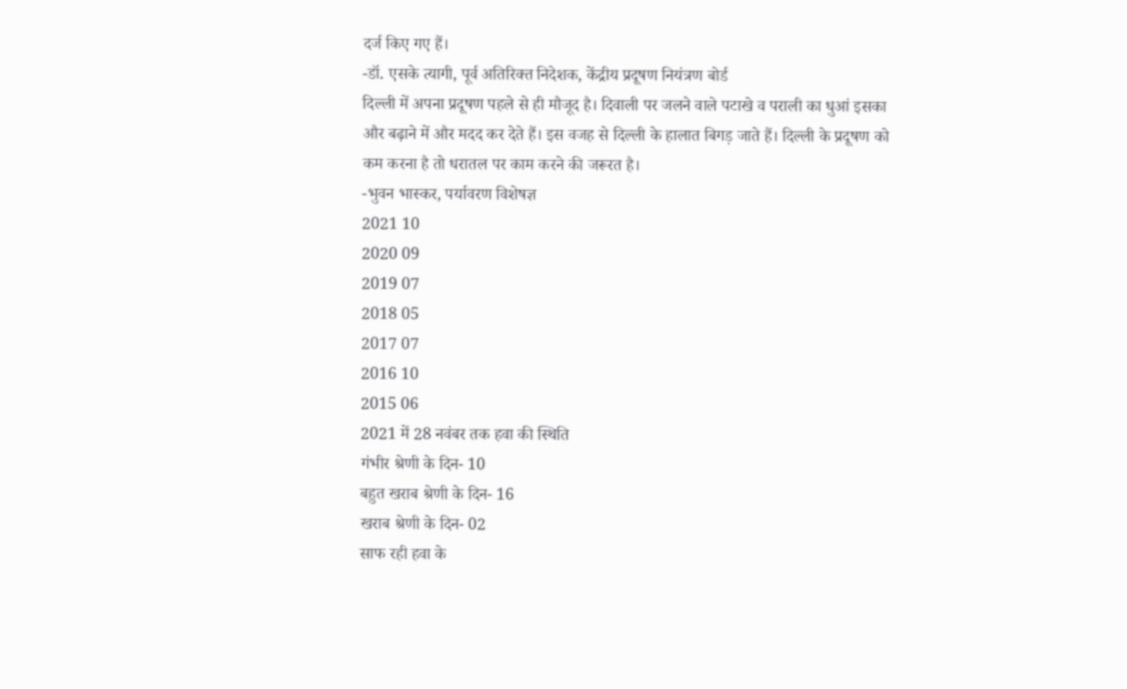दर्ज किए गए हैं।
-डॉ. एसके त्यागी, पूर्व अतिरिक्त निदेशक, केंद्रीय प्रदूषण नियंत्रण बोर्ड
दिल्ली में अपना प्रदूषण पहले से ही मौजूद है। दिवाली पर जलने वाले पटाखे व पराली का धुआं इसका और बढ़ाने में और मदद कर देते हैं। इस वजह से दिल्ली के हालात बिगड़ जाते हैं। दिल्ली के प्रदूषण को कम करना है तो धरातल पर काम करने की जरूरत है।
-भुवन भास्कर, पर्यावरण विशेषज्ञ
2021 10
2020 09
2019 07
2018 05
2017 07
2016 10
2015 06
2021 में 28 नवंबर तक हवा की स्थिति
गंभीर श्रेणी के दिन- 10
बहुत खराब श्रेणी के दिन- 16
खराब श्रेणी के दिन- 02
साफ रही हवा के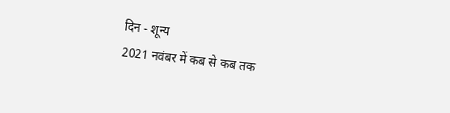दिन - शून्य
2021 नवंबर में कब से कब तक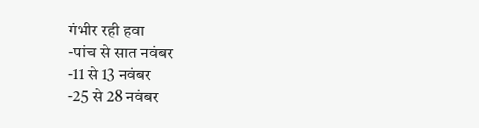गंभीर रही हवा
-पांच से सात नवंबर
-11 से 13 नवंबर
-25 से 28 नवंबर